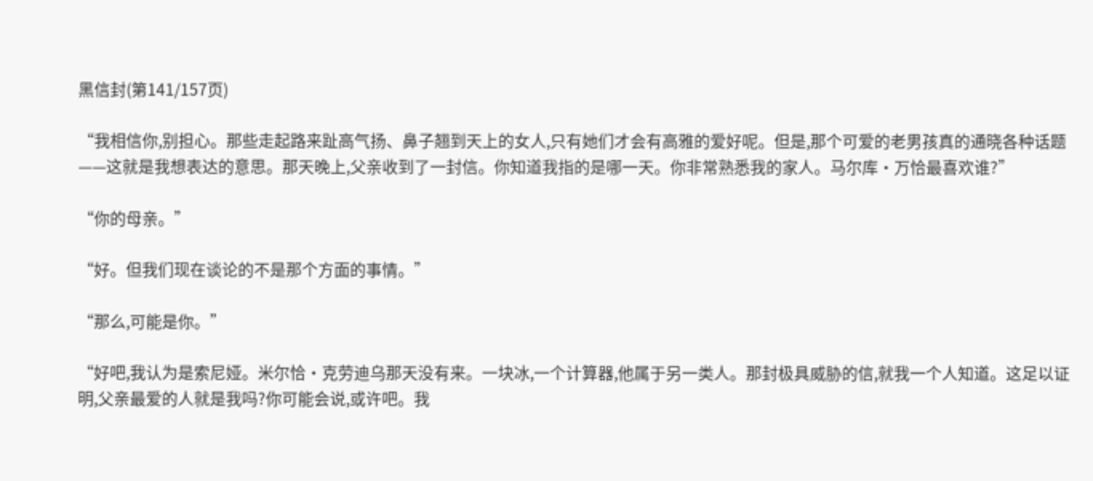黑信封(第141/157页)

“我相信你,别担心。那些走起路来趾高气扬、鼻子翘到天上的女人,只有她们才会有高雅的爱好呢。但是,那个可爱的老男孩真的通晓各种话题——这就是我想表达的意思。那天晚上,父亲收到了一封信。你知道我指的是哪一天。你非常熟悉我的家人。马尔库·万恰最喜欢谁?”

“你的母亲。”

“好。但我们现在谈论的不是那个方面的事情。”

“那么,可能是你。”

“好吧,我认为是索尼娅。米尔恰·克劳迪乌那天没有来。一块冰,一个计算器,他属于另一类人。那封极具威胁的信,就我一个人知道。这足以证明,父亲最爱的人就是我吗?你可能会说,或许吧。我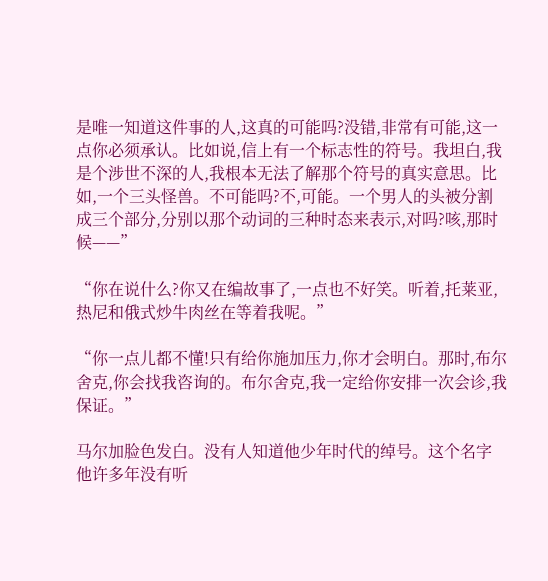是唯一知道这件事的人,这真的可能吗?没错,非常有可能,这一点你必须承认。比如说,信上有一个标志性的符号。我坦白,我是个涉世不深的人,我根本无法了解那个符号的真实意思。比如,一个三头怪兽。不可能吗?不,可能。一个男人的头被分割成三个部分,分别以那个动词的三种时态来表示,对吗?咳,那时候——”

“你在说什么?你又在编故事了,一点也不好笑。听着,托莱亚,热尼和俄式炒牛肉丝在等着我呢。”

“你一点儿都不懂!只有给你施加压力,你才会明白。那时,布尔舍克,你会找我咨询的。布尔舍克,我一定给你安排一次会诊,我保证。”

马尔加脸色发白。没有人知道他少年时代的绰号。这个名字他许多年没有听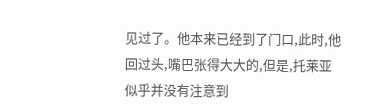见过了。他本来已经到了门口,此时,他回过头,嘴巴张得大大的,但是,托莱亚似乎并没有注意到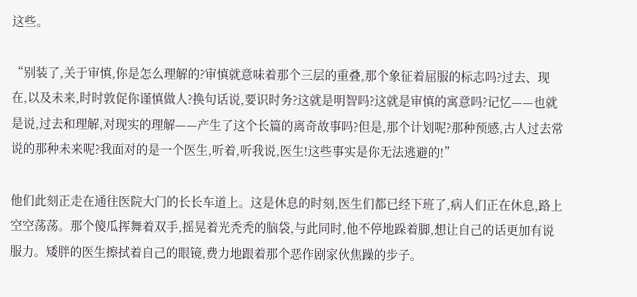这些。

“别装了,关于审慎,你是怎么理解的?审慎就意味着那个三层的重叠,那个象征着屈服的标志吗?过去、现在,以及未来,时时敦促你谨慎做人?换句话说,要识时务?这就是明智吗?这就是审慎的寓意吗?记忆——也就是说,过去和理解,对现实的理解——产生了这个长篇的离奇故事吗?但是,那个计划呢?那种预感,古人过去常说的那种未来呢?我面对的是一个医生,听着,听我说,医生!这些事实是你无法逃避的!”

他们此刻正走在通往医院大门的长长车道上。这是休息的时刻,医生们都已经下班了,病人们正在休息,路上空空荡荡。那个傻瓜挥舞着双手,摇晃着光秃秃的脑袋,与此同时,他不停地跺着脚,想让自己的话更加有说服力。矮胖的医生擦拭着自己的眼镜,费力地跟着那个恶作剧家伙焦躁的步子。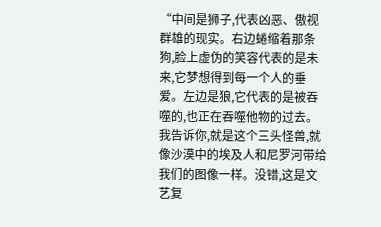“中间是狮子,代表凶恶、傲视群雄的现实。右边蜷缩着那条狗,脸上虚伪的笑容代表的是未来,它梦想得到每一个人的垂爱。左边是狼,它代表的是被吞噬的,也正在吞噬他物的过去。我告诉你,就是这个三头怪兽,就像沙漠中的埃及人和尼罗河带给我们的图像一样。没错,这是文艺复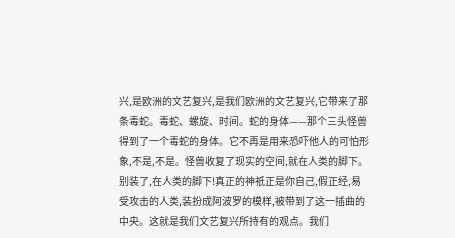兴,是欧洲的文艺复兴,是我们欧洲的文艺复兴,它带来了那条毒蛇。毒蛇、螺旋、时间。蛇的身体——那个三头怪兽得到了一个毒蛇的身体。它不再是用来恐吓他人的可怕形象,不是,不是。怪兽收复了现实的空间,就在人类的脚下。别装了,在人类的脚下!真正的神祇正是你自己,假正经,易受攻击的人类,装扮成阿波罗的模样,被带到了这一插曲的中央。这就是我们文艺复兴所持有的观点。我们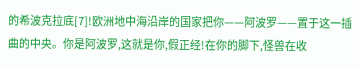的希波克拉底[7]!欧洲地中海沿岸的国家把你——阿波罗——置于这一插曲的中央。你是阿波罗,这就是你,假正经!在你的脚下,怪兽在收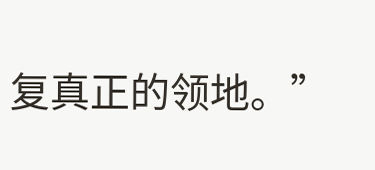复真正的领地。”